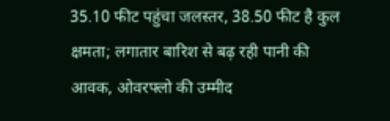35.10 फीट पहुंचा जलस्तर, 38.50 फीट है कुल क्षमता; लगातार बारिश से बढ़ रही पानी की आवक, ओवरफ्लो की उम्मीद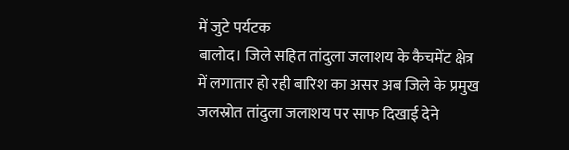में जुटे पर्यटक
बालोद। जिले सहित तांदुला जलाशय के कैचमेंट क्षेत्र में लगातार हो रही बारिश का असर अब जिले के प्रमुख जलस्रोत तांदुला जलाशय पर साफ दिखाई देने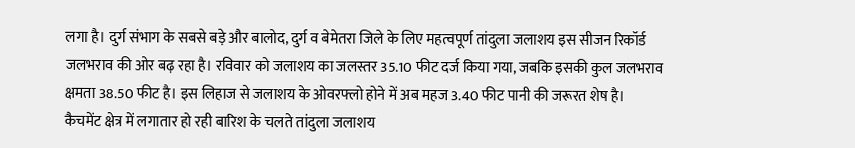लगा है। दुर्ग संभाग के सबसे बड़े और बालोद, दुर्ग व बेमेतरा जिले के लिए महत्वपूर्ण तांदुला जलाशय इस सीजन रिकॉर्ड जलभराव की ओर बढ़ रहा है। रविवार को जलाशय का जलस्तर 35.10 फीट दर्ज किया गया, जबकि इसकी कुल जलभराव क्षमता 38.50 फीट है। इस लिहाज से जलाशय के ओवरफ्लो होने में अब महज 3.40 फीट पानी की जरूरत शेष है।
कैचमेंट क्षेत्र में लगातार हो रही बारिश के चलते तांदुला जलाशय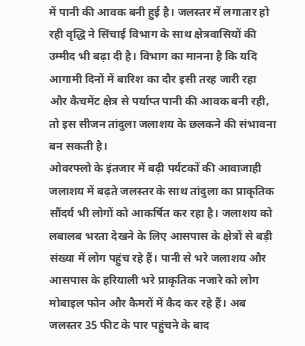में पानी की आवक बनी हुई है। जलस्तर में लगातार हो रही वृद्धि ने सिंचाई विभाग के साथ क्षेत्रवासियों की उम्मीद भी बढ़ा दी है। विभाग का मानना है कि यदि आगामी दिनों में बारिश का दौर इसी तरह जारी रहा और कैचमेंट क्षेत्र से पर्याप्त पानी की आवक बनी रही, तो इस सीजन तांदुला जलाशय के छलकने की संभावना बन सकती है।
ओवरफ्लो के इंतजार में बढ़ी पर्यटकों की आवाजाही
जलाशय में बढ़ते जलस्तर के साथ तांदुला का प्राकृतिक सौंदर्य भी लोगों को आकर्षित कर रहा है। जलाशय को लबालब भरता देखने के लिए आसपास के क्षेत्रों से बड़ी संख्या में लोग पहुंच रहे हैं। पानी से भरे जलाशय और आसपास के हरियाली भरे प्राकृतिक नजारे को लोग मोबाइल फोन और कैमरों में कैद कर रहे हैं। अब जलस्तर 35 फीट के पार पहुंचने के बाद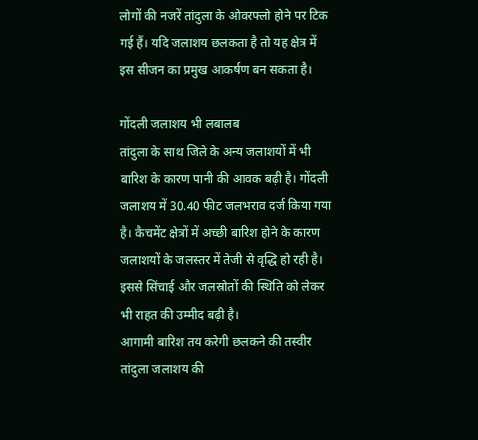लोगों की नजरें तांदुला के ओवरफ्लो होने पर टिक गई हैं। यदि जलाशय छलकता है तो यह क्षेत्र में इस सीजन का प्रमुख आकर्षण बन सकता है।

गोंदली जलाशय भी लबालब
तांदुला के साथ जिले के अन्य जलाशयों में भी बारिश के कारण पानी की आवक बढ़ी है। गोंदली जलाशय में 30.40 फीट जलभराव दर्ज किया गया है। कैचमेंट क्षेत्रों में अच्छी बारिश होने के कारण जलाशयों के जलस्तर में तेजी से वृद्धि हो रही है। इससे सिंचाई और जलस्रोतों की स्थिति को लेकर भी राहत की उम्मीद बढ़ी है।
आगामी बारिश तय करेगी छलकने की तस्वीर
तांदुला जलाशय की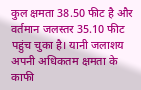कुल क्षमता 38.50 फीट है और वर्तमान जलस्तर 35.10 फीट पहुंच चुका है। यानी जलाशय अपनी अधिकतम क्षमता के काफी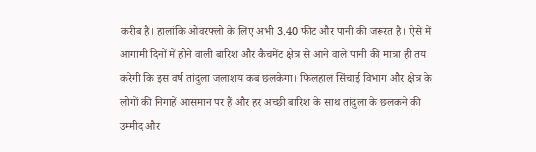करीब है। हालांकि ओवरफ्लो के लिए अभी 3.40 फीट और पानी की जरूरत है। ऐसे में आगामी दिनों में होने वाली बारिश और कैचमेंट क्षेत्र से आने वाले पानी की मात्रा ही तय करेगी कि इस वर्ष तांदुला जलाशय कब छलकेगा। फिलहाल सिंचाई विभाग और क्षेत्र के लोगों की निगाहें आसमान पर हैं और हर अच्छी बारिश के साथ तांदुला के छलकने की उम्मीद और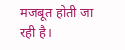मजबूत होती जा रही है।